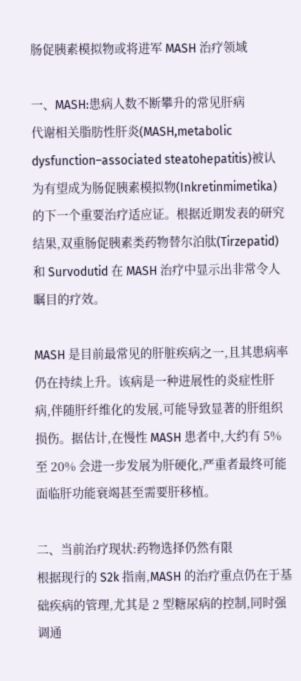肠促胰素模拟物或将进军 MASH 治疗领域

一、MASH:患病人数不断攀升的常见肝病
代谢相关脂肪性肝炎(MASH,metabolic dysfunction–associated steatohepatitis)被认为有望成为肠促胰素模拟物(Inkretinmimetika)的下一个重要治疗适应证。根据近期发表的研究结果,双重肠促胰素类药物替尔泊肽(Tirzepatid)和 Survodutid 在 MASH 治疗中显示出非常令人瞩目的疗效。

MASH 是目前最常见的肝脏疾病之一,且其患病率仍在持续上升。该病是一种进展性的炎症性肝病,伴随肝纤维化的发展,可能导致显著的肝组织损伤。据估计,在慢性 MASH 患者中,大约有 5% 至 20% 会进一步发展为肝硬化,严重者最终可能面临肝功能衰竭甚至需要肝移植。

二、当前治疗现状:药物选择仍然有限
根据现行的 S2k 指南,MASH 的治疗重点仍在于基础疾病的管理,尤其是 2 型糖尿病的控制,同时强调通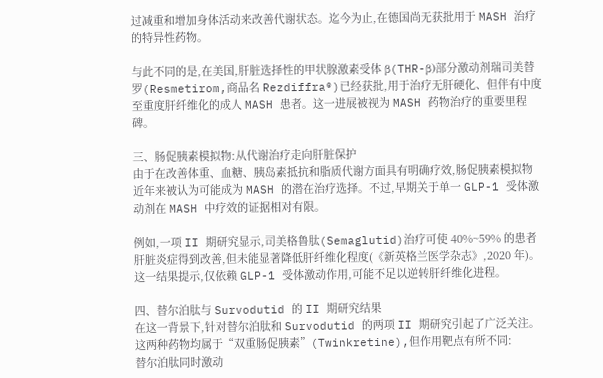过减重和增加身体活动来改善代谢状态。迄今为止,在德国尚无获批用于 MASH 治疗的特异性药物。

与此不同的是,在美国,肝脏选择性的甲状腺激素受体 β(THR-β)部分激动剂瑞司美替罗(Resmetirom,商品名 Rezdiffra®)已经获批,用于治疗无肝硬化、但伴有中度至重度肝纤维化的成人 MASH 患者。这一进展被视为 MASH 药物治疗的重要里程碑。

三、肠促胰素模拟物:从代谢治疗走向肝脏保护
由于在改善体重、血糖、胰岛素抵抗和脂质代谢方面具有明确疗效,肠促胰素模拟物近年来被认为可能成为 MASH 的潜在治疗选择。不过,早期关于单一 GLP-1 受体激动剂在 MASH 中疗效的证据相对有限。

例如,一项 II 期研究显示,司美格鲁肽(Semaglutid)治疗可使 40%~59% 的患者肝脏炎症得到改善,但未能显著降低肝纤维化程度(《新英格兰医学杂志》,2020 年)。这一结果提示,仅依赖 GLP-1 受体激动作用,可能不足以逆转肝纤维化进程。

四、替尔泊肽与 Survodutid 的 II 期研究结果
在这一背景下,针对替尔泊肽和 Survodutid 的两项 II 期研究引起了广泛关注。这两种药物均属于“双重肠促胰素”(Twinkretine),但作用靶点有所不同:
替尔泊肽同时激动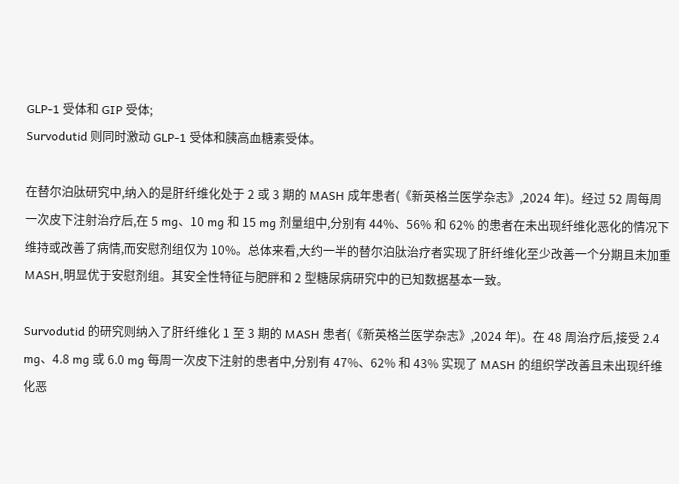GLP-1 受体和 GIP 受体;
Survodutid 则同时激动 GLP-1 受体和胰高血糖素受体。

在替尔泊肽研究中,纳入的是肝纤维化处于 2 或 3 期的 MASH 成年患者(《新英格兰医学杂志》,2024 年)。经过 52 周每周一次皮下注射治疗后,在 5 mg、10 mg 和 15 mg 剂量组中,分别有 44%、56% 和 62% 的患者在未出现纤维化恶化的情况下维持或改善了病情,而安慰剂组仅为 10%。总体来看,大约一半的替尔泊肽治疗者实现了肝纤维化至少改善一个分期且未加重 MASH,明显优于安慰剂组。其安全性特征与肥胖和 2 型糖尿病研究中的已知数据基本一致。

Survodutid 的研究则纳入了肝纤维化 1 至 3 期的 MASH 患者(《新英格兰医学杂志》,2024 年)。在 48 周治疗后,接受 2.4 mg、4.8 mg 或 6.0 mg 每周一次皮下注射的患者中,分别有 47%、62% 和 43% 实现了 MASH 的组织学改善且未出现纤维化恶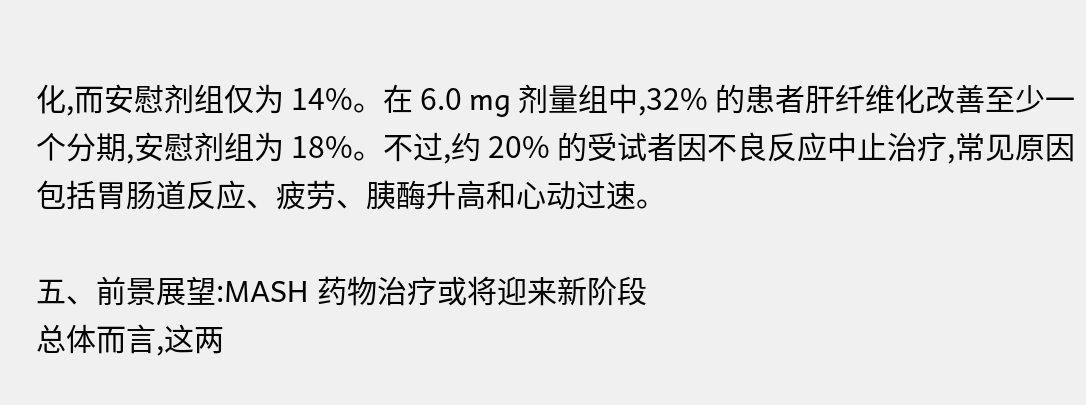化,而安慰剂组仅为 14%。在 6.0 mg 剂量组中,32% 的患者肝纤维化改善至少一个分期,安慰剂组为 18%。不过,约 20% 的受试者因不良反应中止治疗,常见原因包括胃肠道反应、疲劳、胰酶升高和心动过速。

五、前景展望:MASH 药物治疗或将迎来新阶段
总体而言,这两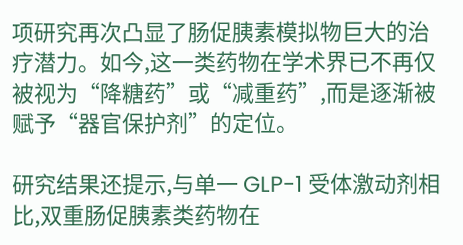项研究再次凸显了肠促胰素模拟物巨大的治疗潜力。如今,这一类药物在学术界已不再仅被视为“降糖药”或“减重药”,而是逐渐被赋予“器官保护剂”的定位。

研究结果还提示,与单一 GLP-1 受体激动剂相比,双重肠促胰素类药物在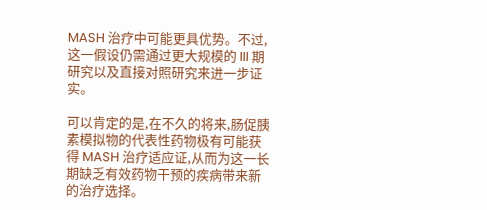MASH 治疗中可能更具优势。不过,这一假设仍需通过更大规模的 III 期研究以及直接对照研究来进一步证实。

可以肯定的是,在不久的将来,肠促胰素模拟物的代表性药物极有可能获得 MASH 治疗适应证,从而为这一长期缺乏有效药物干预的疾病带来新的治疗选择。